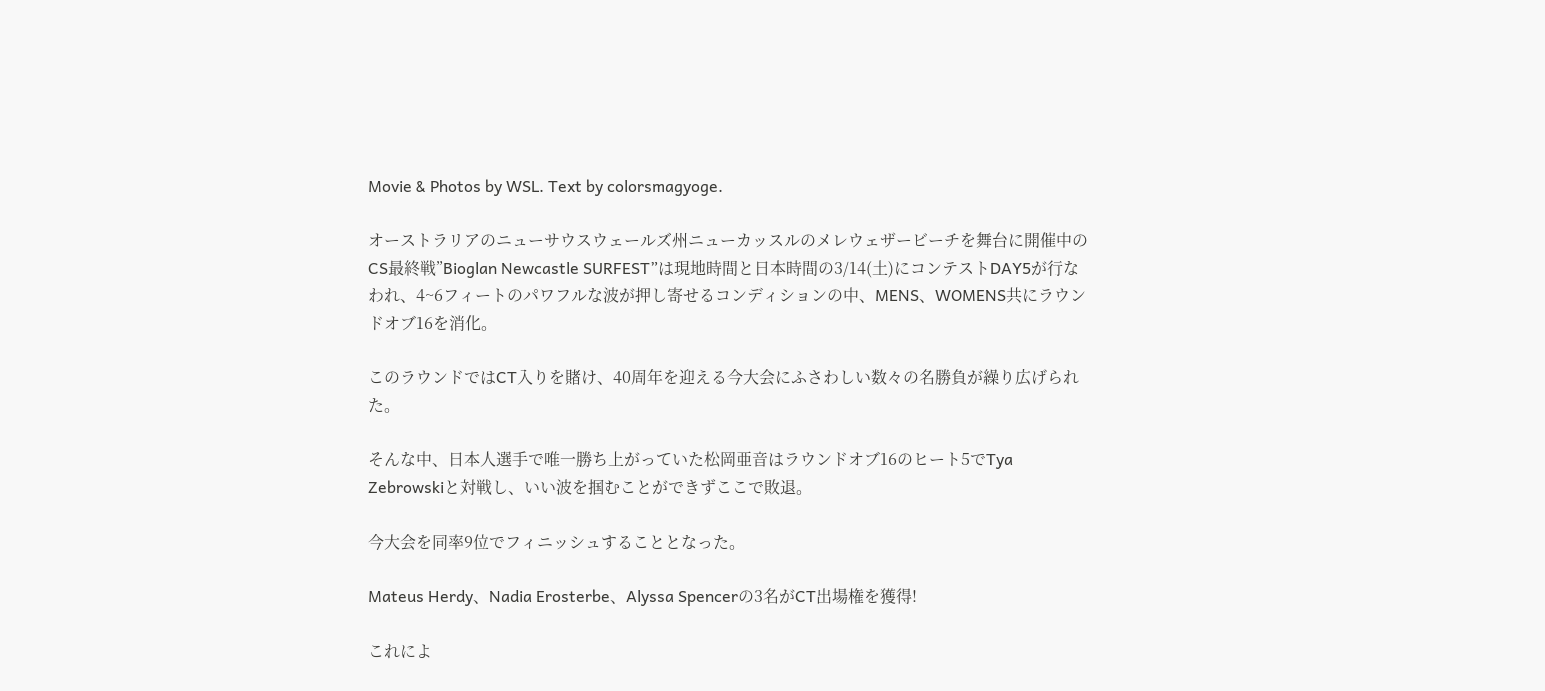Movie & Photos by WSL. Text by colorsmagyoge.

オーストラリアのニューサウスウェールズ州ニューカッスルのメレウェザービーチを舞台に開催中のCS最終戦”Bioglan Newcastle SURFEST”は現地時間と日本時間の3/14(土)にコンテストDAY5が行なわれ、4~6フィートのパワフルな波が押し寄せるコンディションの中、MENS、WOMENS共にラウンドオブ16を消化。

このラウンドではCT入りを賭け、40周年を迎える今大会にふさわしい数々の名勝負が繰り広げられた。

そんな中、日本人選手で唯一勝ち上がっていた松岡亜音はラウンドオブ16のヒート5でTya Zebrowskiと対戦し、いい波を掴むことができずここで敗退。

今大会を同率9位でフィニッシュすることとなった。

Mateus Herdy、Nadia Erosterbe、Alyssa Spencerの3名がCT出場権を獲得!

これによ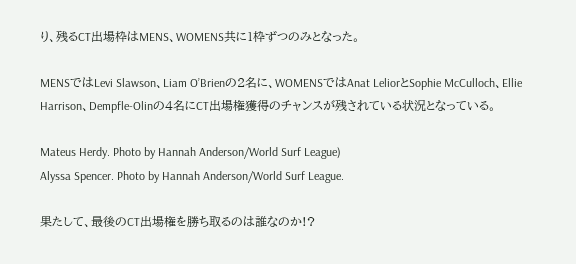り、残るCT出場枠はMENS、WOMENS共に1枠ずつのみとなった。

MENSではLevi Slawson、Liam O’Brienの2名に、WOMENSではAnat LeliorとSophie McCulloch、Ellie Harrison、Dempfle-Olinの4名にCT出場権獲得のチャンスが残されている状況となっている。

Mateus Herdy. Photo by Hannah Anderson/World Surf League)
Alyssa Spencer. Photo by Hannah Anderson/World Surf League.

果たして、最後のCT出場権を勝ち取るのは誰なのか!?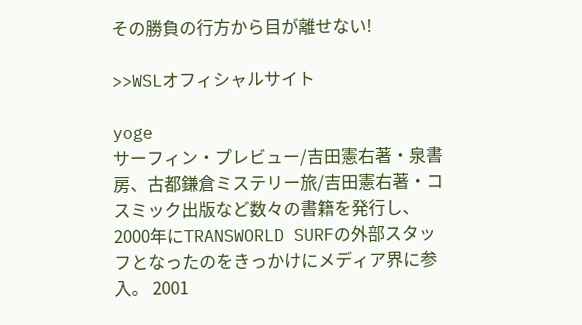その勝負の行方から目が離せない!

>>WSLオフィシャルサイト

yoge
サーフィン・プレビュー/吉田憲右著・泉書房、古都鎌倉ミステリー旅/吉田憲右著・コスミック出版など数々の書籍を発行し、2000年にTRANSWORLD SURFの外部スタッフとなったのをきっかけにメディア界に参入。 2001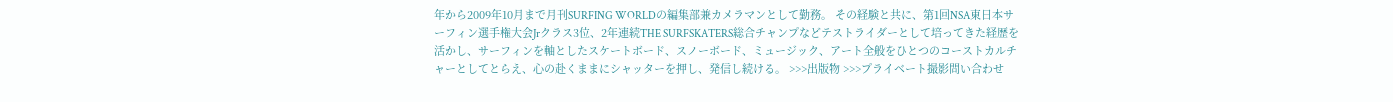年から2009年10月まで月刊SURFING WORLDの編集部兼カメラマンとして勤務。 その経験と共に、第1回NSA東日本サーフィン選手権大会Jrクラス3位、2年連続THE SURFSKATERS総合チャンプなどテストライダーとして培ってきた経歴を活かし、サーフィンを軸としたスケートボード、スノーボード、ミュージック、アート全般をひとつのコーストカルチャーとしてとらえ、心の赴くままにシャッターを押し、発信し続ける。 >>>出版物 >>>プライベート撮影問い合わせ